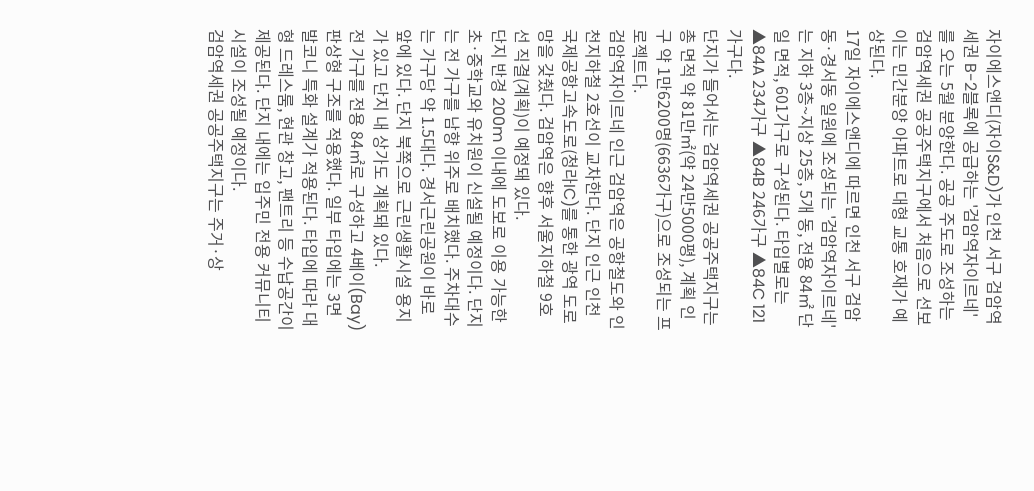자이에스앤디(자이S&D)가 인천 서구 검암역세권 B-2블록에 공급하는 '검암역자이르네'를 오는 5월 분양한다. 공공 주도로 조성하는 검암역세권 공공주택지구에서 처음으로 선보이는 민간분양 아파트로 대형 교통 호재가 예상된다.
17일 자이에스앤디에 따르면 인천 서구 검암동·경서동 일원에 조성되는 '검암역자이르네'는 지하 3층~지상 25층, 5개 동, 전용 84㎡ 단일 면적, 601가구로 구성된다. 타입별로는 ▲84A 234가구 ▲84B 246가구 ▲84C 121가구다.
단지가 들어서는 검암역세권 공공주택지구는 총 면적 약 81만㎡(약 24만5000평), 계획 인구 약 1만6200명(6636가구)으로 조성되는 프로젝트다.
검암역자이르네 인근 검암역은 공항철도와 인천지하철 2호선이 교차한다. 단지 인근 인천국제공항고속도로(청라IC)를 통한 광역 도로망을 갖췄다. 검암역은 향후 서울지하철 9호선 직결(계획)이 예정돼 있다.
단지 반경 200m 이내에 도보로 이용 가능한 초·중학교와 유치원이 신설될 예정이다. 단지는 전 가구를 남향 위주로 배치했다. 주차대수는 가구당 약 1.5대다. 경서근린공원이 바로 앞에 있다. 단지 북쪽으로 근린생활시설 용지가 있고 단지 내 상가도 계획돼 있다.
전 가구를 전용 84㎡로 구성하고 4베이(Bay) 판상형 구조를 적용했다. 일부 타입에는 3면 발코니 특화 설계가 적용된다. 타입에 따라 대형 드레스룸, 현관 창고, 팬트리 등 수납공간이 제공된다. 단지 내에는 입주민 전용 커뮤니티 시설이 조성될 예정이다.
검암역세권 공공주택지구는 주거·상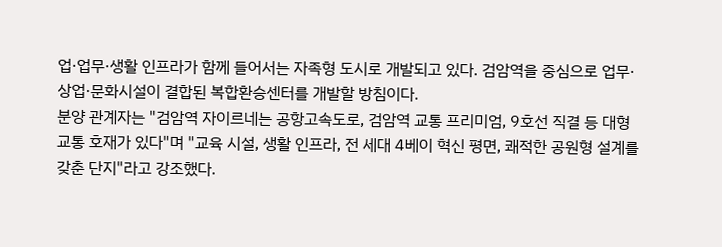업·업무·생활 인프라가 함께 들어서는 자족형 도시로 개발되고 있다. 검암역을 중심으로 업무·상업·문화시설이 결합된 복합환승센터를 개발할 방침이다.
분양 관계자는 "검암역 자이르네는 공항고속도로, 검암역 교통 프리미엄, 9호선 직결 등 대형 교통 호재가 있다"며 "교육 시설, 생활 인프라, 전 세대 4베이 혁신 평면, 쾌적한 공원형 설계를 갖춘 단지"라고 강조했다.